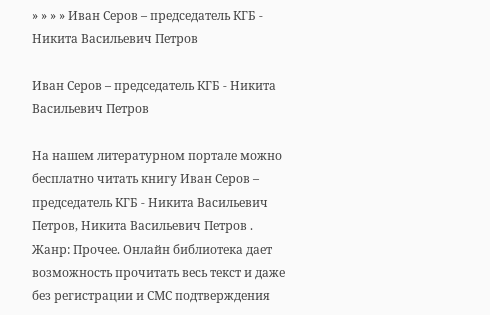» » » » Иван Серов – председатель КГБ - Никита Васильевич Петров

Иван Серов – председатель КГБ - Никита Васильевич Петров

На нашем литературном портале можно бесплатно читать книгу Иван Серов – председатель КГБ - Никита Васильевич Петров, Никита Васильевич Петров . Жанр: Прочее. Онлайн библиотека дает возможность прочитать весь текст и даже без регистрации и СМС подтверждения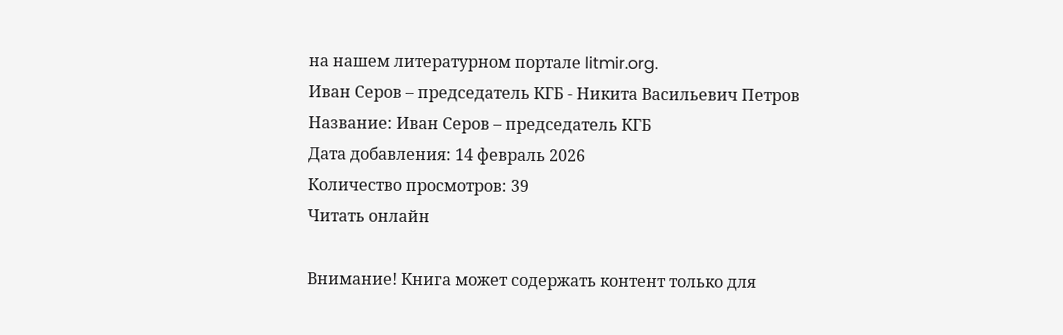на нашем литературном портале litmir.org.
Иван Серов – председатель КГБ - Никита Васильевич Петров
Название: Иван Серов – председатель КГБ
Дата добавления: 14 февраль 2026
Количество просмотров: 39
Читать онлайн

Внимание! Книга может содержать контент только для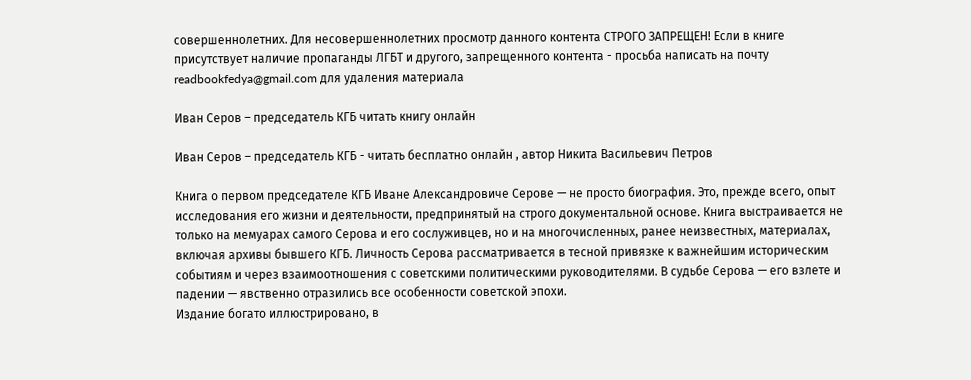совершеннолетних. Для несовершеннолетних просмотр данного контента СТРОГО ЗАПРЕЩЕН! Если в книге присутствует наличие пропаганды ЛГБТ и другого, запрещенного контента - просьба написать на почту readbookfedya@gmail.com для удаления материала

Иван Серов – председатель КГБ читать книгу онлайн

Иван Серов – председатель КГБ - читать бесплатно онлайн , автор Никита Васильевич Петров

Книга о первом председателе КГБ Иване Александровиче Серове — не просто биография. Это, прежде всего, опыт исследования его жизни и деятельности, предпринятый на строго документальной основе. Книга выстраивается не только на мемуарах самого Серова и его сослуживцев, но и на многочисленных, ранее неизвестных, материалах, включая архивы бывшего КГБ. Личность Серова рассматривается в тесной привязке к важнейшим историческим событиям и через взаимоотношения с советскими политическими руководителями. В судьбе Серова — его взлете и падении — явственно отразились все особенности советской эпохи.
Издание богато иллюстрировано, в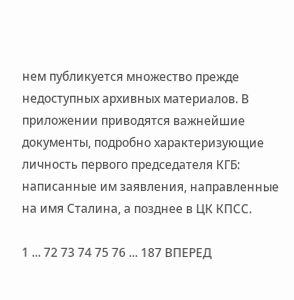нем публикуется множество прежде недоступных архивных материалов. В приложении приводятся важнейшие документы, подробно характеризующие личность первого председателя КГБ: написанные им заявления, направленные на имя Сталина, а позднее в ЦК КПСС.

1 ... 72 73 74 75 76 ... 187 ВПЕРЕД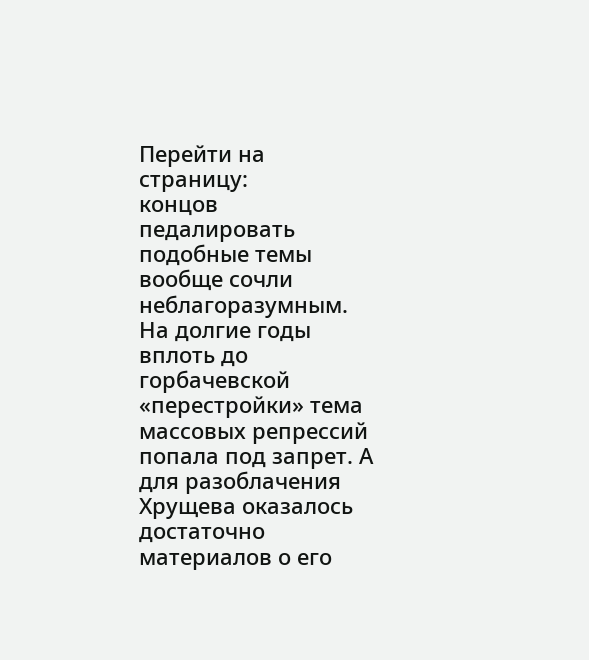Перейти на страницу:
концов педалировать подобные темы вообще сочли неблагоразумным. На долгие годы вплоть до горбачевской «перестройки» тема массовых репрессий попала под запрет. А для разоблачения Хрущева оказалось достаточно материалов о его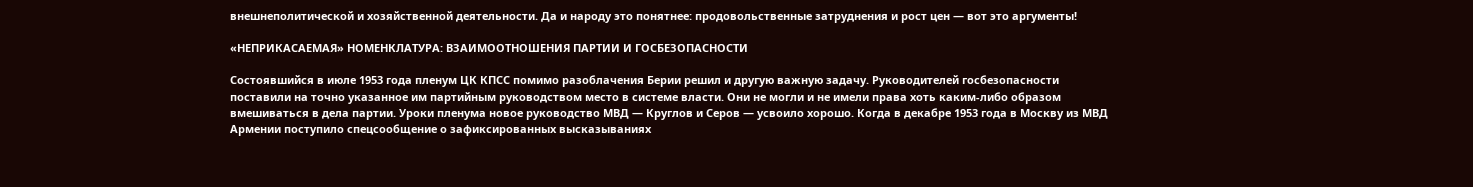внешнеполитической и хозяйственной деятельности. Да и народу это понятнее: продовольственные затруднения и рост цен — вот это аргументы!

«НЕПРИКАСАЕМАЯ» НОМЕНКЛАТУРА: ВЗАИМООТНОШЕНИЯ ПАРТИИ И ГОСБЕЗОПАСНОСТИ

Состоявшийся в июле 1953 года пленум ЦК КПСС помимо разоблачения Берии решил и другую важную задачу. Руководителей госбезопасности поставили на точно указанное им партийным руководством место в системе власти. Они не могли и не имели права хоть каким-либо образом вмешиваться в дела партии. Уроки пленума новое руководство МВД — Круглов и Серов — усвоило хорошо. Когда в декабре 1953 года в Москву из МВД Армении поступило спецсообщение о зафиксированных высказываниях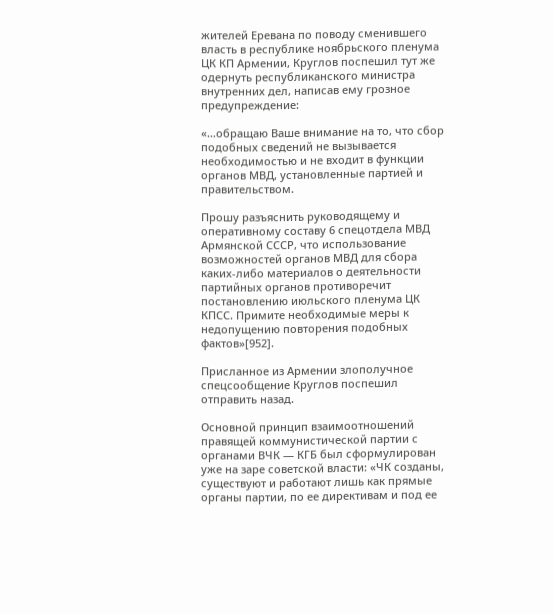жителей Еревана по поводу сменившего власть в республике ноябрьского пленума ЦК КП Армении, Круглов поспешил тут же одернуть республиканского министра внутренних дел, написав ему грозное предупреждение:

«…обращаю Ваше внимание на то, что сбор подобных сведений не вызывается необходимостью и не входит в функции органов МВД, установленные партией и правительством.

Прошу разъяснить руководящему и оперативному составу 6 спецотдела МВД Армянской СССР, что использование возможностей органов МВД для сбора каких-либо материалов о деятельности партийных органов противоречит постановлению июльского пленума ЦК КПСС. Примите необходимые меры к недопущению повторения подобных фактов»[952].

Присланное из Армении злополучное спецсообщение Круглов поспешил отправить назад.

Основной принцип взаимоотношений правящей коммунистической партии с органами ВЧК — КГБ был сформулирован уже на заре советской власти: «ЧК созданы, существуют и работают лишь как прямые органы партии, по ее директивам и под ее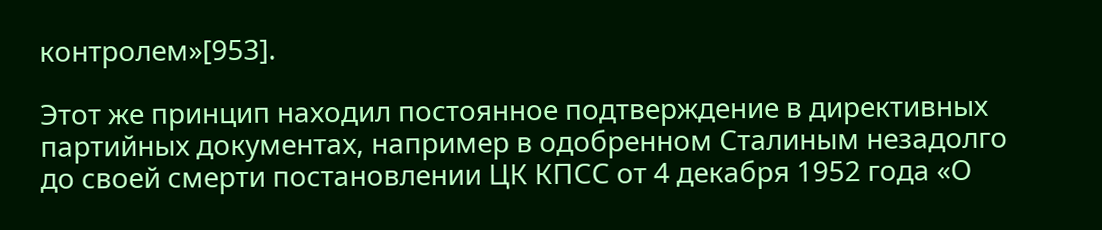контролем»[953].

Этот же принцип находил постоянное подтверждение в директивных партийных документах, например в одобренном Сталиным незадолго до своей смерти постановлении ЦК КПСС от 4 декабря 1952 года «О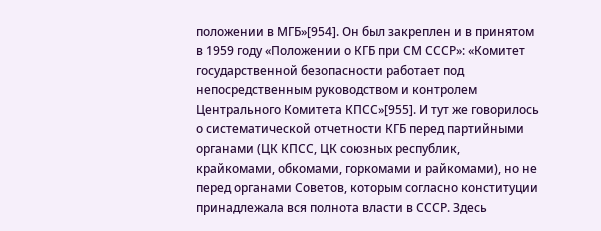положении в МГБ»[954]. Он был закреплен и в принятом в 1959 году «Положении о КГБ при СМ СССР»: «Комитет государственной безопасности работает под непосредственным руководством и контролем Центрального Комитета КПСС»[955]. И тут же говорилось о систематической отчетности КГБ перед партийными органами (ЦК КПСС, ЦК союзных республик, крайкомами, обкомами, горкомами и райкомами), но не перед органами Советов, которым согласно конституции принадлежала вся полнота власти в СССР. Здесь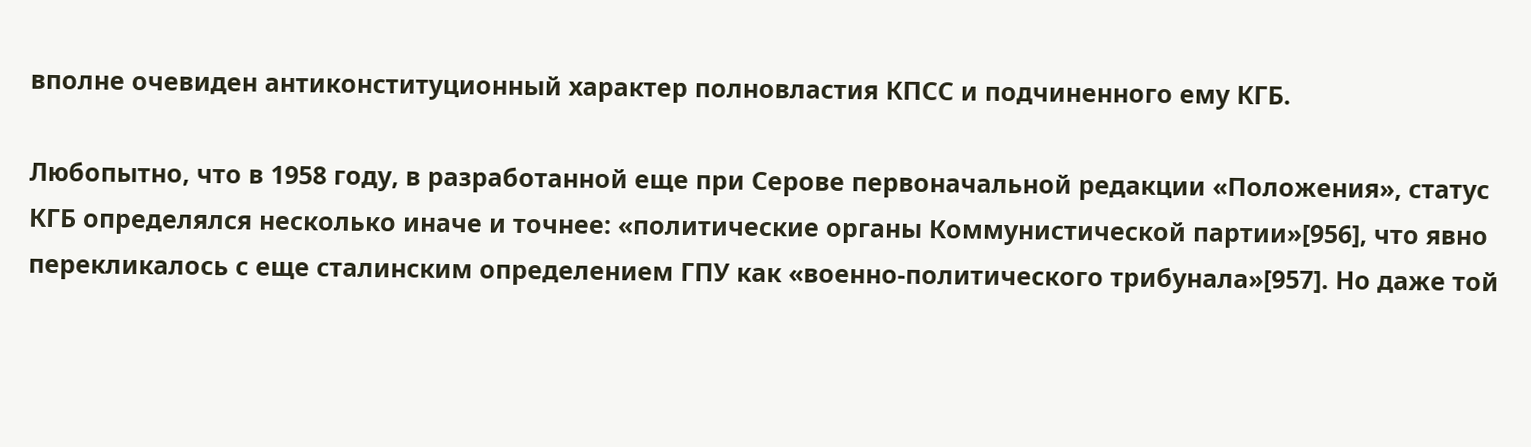вполне очевиден антиконституционный характер полновластия КПСС и подчиненного ему КГБ.

Любопытно, что в 1958 году, в разработанной еще при Серове первоначальной редакции «Положения», статус КГБ определялся несколько иначе и точнее: «политические органы Коммунистической партии»[956], что явно перекликалось с еще сталинским определением ГПУ как «военно-политического трибунала»[957]. Но даже той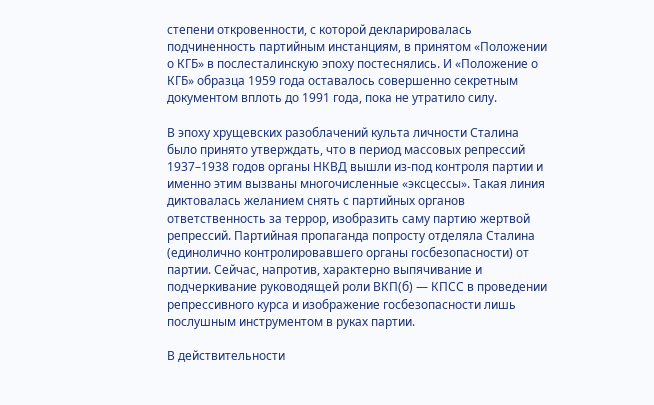степени откровенности, с которой декларировалась подчиненность партийным инстанциям, в принятом «Положении о КГБ» в послесталинскую эпоху постеснялись. И «Положение о КГБ» образца 1959 года оставалось совершенно секретным документом вплоть до 1991 года, пока не утратило силу.

В эпоху хрущевских разоблачений культа личности Сталина было принято утверждать, что в период массовых репрессий 1937–1938 годов органы НКВД вышли из-под контроля партии и именно этим вызваны многочисленные «эксцессы». Такая линия диктовалась желанием снять с партийных органов ответственность за террор, изобразить саму партию жертвой репрессий. Партийная пропаганда попросту отделяла Сталина (единолично контролировавшего органы госбезопасности) от партии. Сейчас, напротив, характерно выпячивание и подчеркивание руководящей роли ВКП(б) — КПСС в проведении репрессивного курса и изображение госбезопасности лишь послушным инструментом в руках партии.

В действительности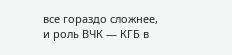все гораздо сложнее, и роль ВЧК — КГБ в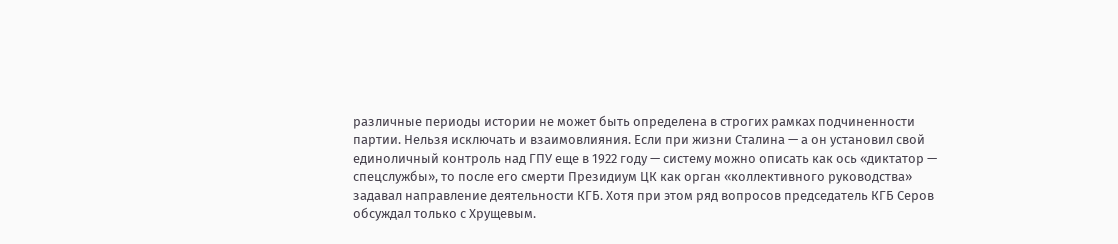различные периоды истории не может быть определена в строгих рамках подчиненности партии. Нельзя исключать и взаимовлияния. Если при жизни Сталина — а он установил свой единоличный контроль над ГПУ еще в 1922 году — систему можно описать как ось «диктатор — спецслужбы», то после его смерти Президиум ЦК как орган «коллективного руководства» задавал направление деятельности КГБ. Хотя при этом ряд вопросов председатель КГБ Серов обсуждал только с Хрущевым.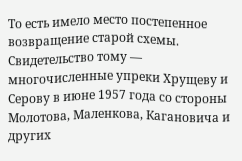То есть имело место постепенное возвращение старой схемы. Свидетельство тому — многочисленные упреки Хрущеву и Серову в июне 1957 года со стороны Молотова, Маленкова, Кагановича и других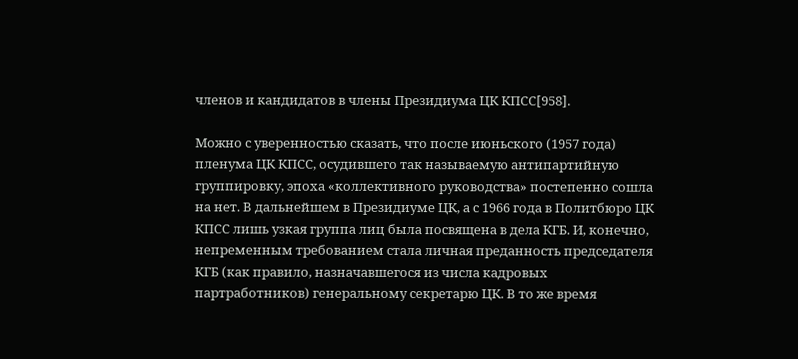членов и кандидатов в члены Президиума ЦК КПСС[958].

Можно с уверенностью сказать, что после июньского (1957 года) пленума ЦК КПСС, осудившего так называемую антипартийную группировку, эпоха «коллективного руководства» постепенно сошла на нет. В дальнейшем в Президиуме ЦК, а с 1966 года в Политбюро ЦК КПСС лишь узкая группа лиц была посвящена в дела КГБ. И, конечно, непременным требованием стала личная преданность председателя КГБ (как правило, назначавшегося из числа кадровых партработников) генеральному секретарю ЦК. В то же время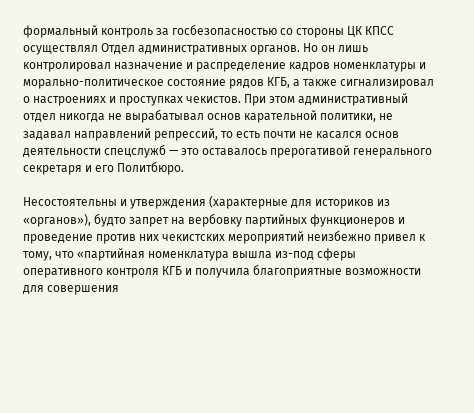формальный контроль за госбезопасностью со стороны ЦК КПСС осуществлял Отдел административных органов. Но он лишь контролировал назначение и распределение кадров номенклатуры и морально-политическое состояние рядов КГБ, а также сигнализировал о настроениях и проступках чекистов. При этом административный отдел никогда не вырабатывал основ карательной политики, не задавал направлений репрессий, то есть почти не касался основ деятельности спецслужб — это оставалось прерогативой генерального секретаря и его Политбюро.

Несостоятельны и утверждения (характерные для историков из «органов»), будто запрет на вербовку партийных функционеров и проведение против них чекистских мероприятий неизбежно привел к тому, что «партийная номенклатура вышла из-под сферы оперативного контроля КГБ и получила благоприятные возможности для совершения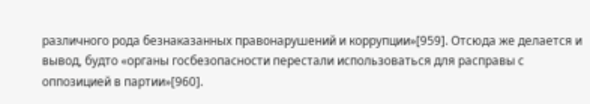различного рода безнаказанных правонарушений и коррупции»[959]. Отсюда же делается и вывод, будто «органы госбезопасности перестали использоваться для расправы с оппозицией в партии»[960].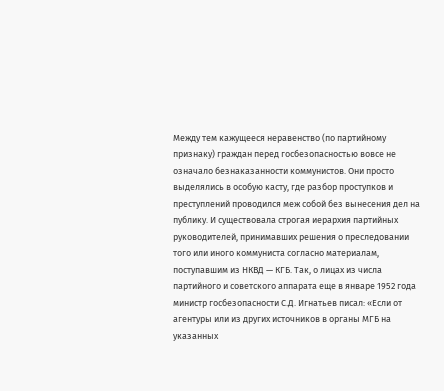Между тем кажущееся неравенство (по партийному признаку) граждан перед госбезопасностью вовсе не означало безнаказанности коммунистов. Они просто выделялись в особую касту, где разбор проступков и преступлений проводился меж собой без вынесения дел на публику. И существовала строгая иерархия партийных руководителей, принимавших решения о преследовании того или иного коммуниста согласно материалам, поступавшим из НКВД — КГБ. Так, о лицах из числа партийного и советского аппарата еще в январе 1952 года министр госбезопасности С.Д. Игнатьев писал: «Если от агентуры или из других источников в органы МГБ на указанных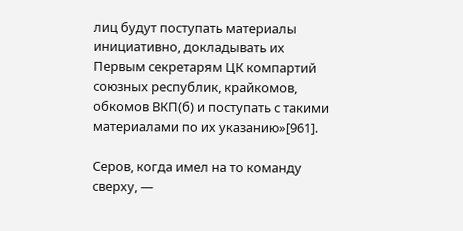лиц будут поступать материалы инициативно, докладывать их Первым секретарям ЦК компартий союзных республик, крайкомов, обкомов ВКП(б) и поступать с такими материалами по их указанию»[961].

Серов, когда имел на то команду сверху, —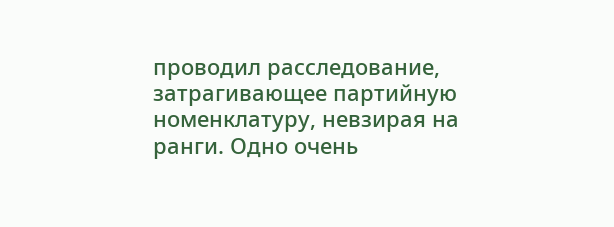проводил расследование, затрагивающее партийную номенклатуру, невзирая на ранги. Одно очень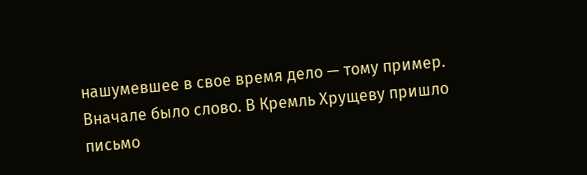нашумевшее в свое время дело — тому пример. Вначале было слово. В Кремль Хрущеву пришло письмо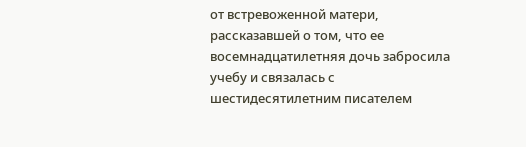от встревоженной матери, рассказавшей о том, что ее восемнадцатилетняя дочь забросила учебу и связалась с шестидесятилетним писателем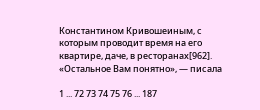Константином Кривошеиным, с которым проводит время на его квартире, даче, в ресторанах[962]. «Остальное Вам понятно», — писала

1 ... 72 73 74 75 76 ... 187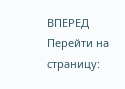ВПЕРЕД
Перейти на страницу: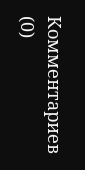Комментариев (0)